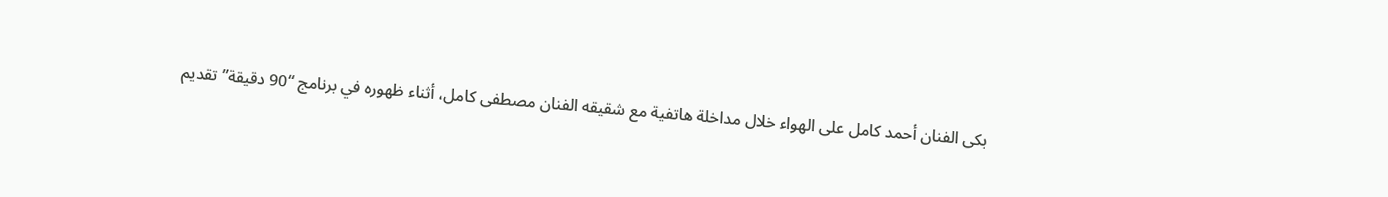بكى الفنان أحمد كامل على الهواء خلال مداخلة هاتفية مع شقيقه الفنان مصطفى كامل، أثناء ظهوره في برنامج “90 دقيقة” تقديم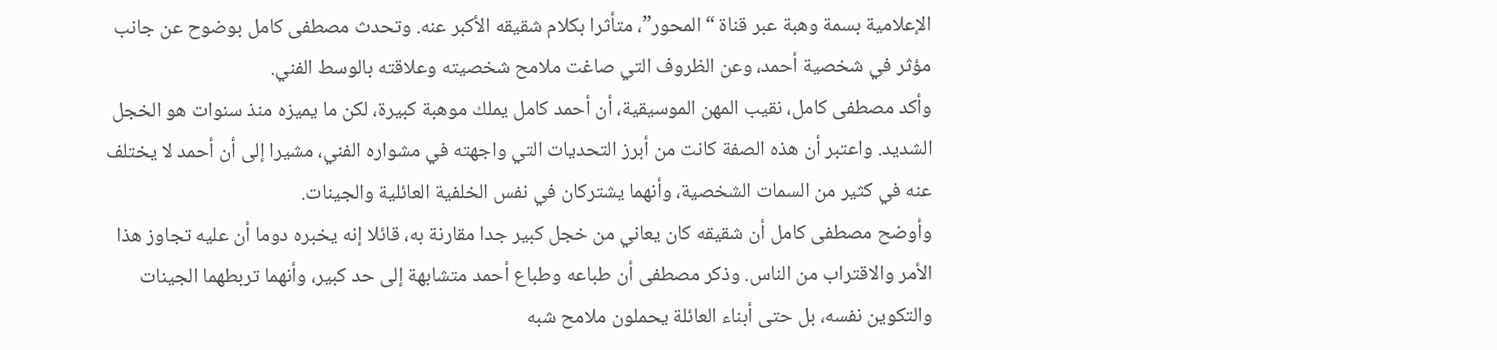الإعلامية بسمة وهبة عبر قناة “المحور”، متأثرا بكلام شقيقه الأكبر عنه. وتحدث مصطفى كامل بوضوح عن جانب مؤثر في شخصية أحمد، وعن الظروف التي صاغت ملامح شخصيته وعلاقته بالوسط الفني.
وأكد مصطفى كامل، نقيب المهن الموسيقية، أن أحمد كامل يملك موهبة كبيرة، لكن ما يميزه منذ سنوات هو الخجل الشديد. واعتبر أن هذه الصفة كانت من أبرز التحديات التي واجهته في مشواره الفني، مشيرا إلى أن أحمد لا يختلف عنه في كثير من السمات الشخصية، وأنهما يشتركان في نفس الخلفية العائلية والجينات.
وأوضح مصطفى كامل أن شقيقه كان يعاني من خجل كبير جدا مقارنة به، قائلا إنه يخبره دوما أن عليه تجاوز هذا الأمر والاقتراب من الناس. وذكر مصطفى أن طباعه وطباع أحمد متشابهة إلى حد كبير، وأنهما تربطهما الجينات والتكوين نفسه، بل حتى أبناء العائلة يحملون ملامح شبه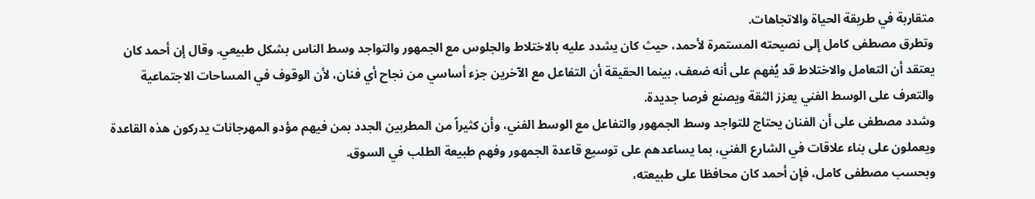متقاربة في طريقة الحياة والاتجاهات.
وتطرق مصطفى كامل إلى نصيحته المستمرة لأحمد، حيث كان يشدد عليه بالاختلاط والجلوس مع الجمهور والتواجد وسط الناس بشكل طبيعي. وقال إن أحمد كان يعتقد أن التعامل والاختلاط قد يُفهم على أنه ضعف، بينما الحقيقة أن التفاعل مع الآخرين جزء أساسي من نجاح أي فنان، لأن الوقوف في المساحات الاجتماعية والتعرف على الوسط الفني يعزز الثقة ويصنع فرصا جديدة.
وشدد مصطفى على أن الفنان يحتاج للتواجد وسط الجمهور والتفاعل مع الوسط الفني، وأن كثيراً من المطربين الجدد بمن فيهم مؤدو المهرجانات يدركون هذه القاعدة ويعملون على بناء علاقات في الشارع الفني، بما يساعدهم على توسيع قاعدة الجمهور وفهم طبيعة الطلب في السوق.
وبحسب مصطفى كامل، فإن أحمد كان محافظا على طبيعته،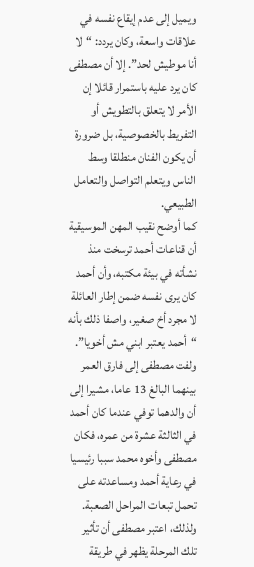ويميل إلى عدم إيقاع نفسه في علاقات واسعة، وكان يردد: “لا أنا موطيش لحد”. إلا أن مصطفى كان يرد عليه باستمرار قائلا إن الأمر لا يتعلق بالتطويش أو التفريط بالخصوصية، بل ضرورة أن يكون الفنان منطلقا وسط الناس ويتعلم التواصل والتعامل الطبيعي.
كما أوضح نقيب المهن الموسيقية أن قناعات أحمد ترسخت منذ نشأته في بيئة مكتبه، وأن أحمد كان يرى نفسه ضمن إطار العائلة لا مجرد أخ صغير، واصفا ذلك بأنه “أحمد يعتبر ابني مش أخويا”. ولفت مصطفى إلى فارق العمر بينهما البالغ 13 عاما، مشيرا إلى أن والدهما توفي عندما كان أحمد في الثالثة عشرة من عمره، فكان مصطفى وأخوه محمد سببا رئيسيا في رعاية أحمد ومساعدته على تحمل تبعات المراحل الصعبة.
ولذلك، اعتبر مصطفى أن تأثير تلك المرحلة يظهر في طريقة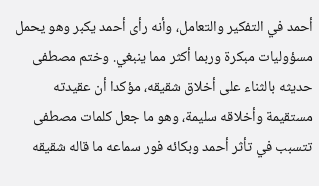أحمد في التفكير والتعامل، وأنه رأى أحمد يكبر وهو يحمل مسؤوليات مبكرة وربما أكثر مما ينبغي. وختم مصطفى حديثه بالثناء على أخلاق شقيقه، مؤكدا أن عقيدته مستقيمة وأخلاقه سليمة، وهو ما جعل كلمات مصطفى تتسبب في تأثر أحمد وبكائه فور سماعه ما قاله شقيقه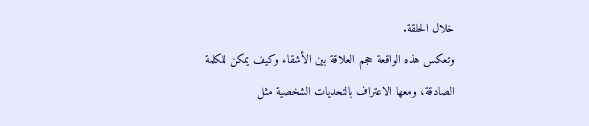خلال الحلقة.
وتعكس هذه الواقعة حجم العلاقة بين الأشقاء وكيف يمكن للكلمة الصادقة، ومعها الاعتراف بالتحديات الشخصية مثل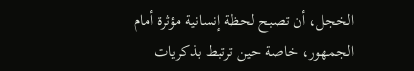الخجل، أن تصبح لحظة إنسانية مؤثرة أمام الجمهور، خاصة حين ترتبط بذكريات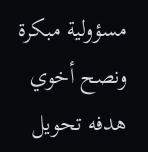مسؤولية مبكرة ونصح أخوي هدفه تحويل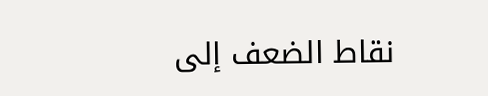نقاط الضعف إلى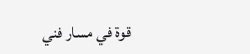قوة في مسار فني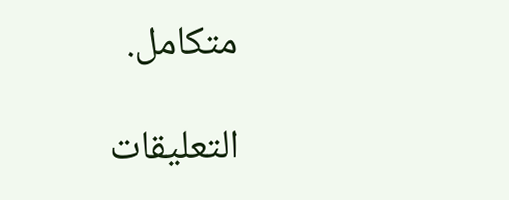متكامل.

التعليقات